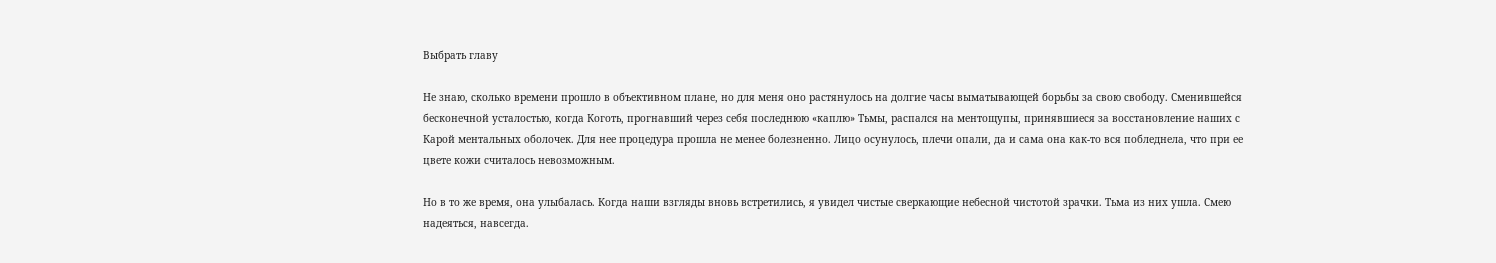Выбрать главу

Не знаю, сколько времени прошло в объективном плане, но для меня оно растянулось на долгие часы выматывающей борьбы за свою свободу. Сменившейся бесконечной усталостью, когда Коготь, прогнавший через себя последнюю «каплю» Тьмы, распался на ментощупы, принявшиеся за восстановление наших с Карой ментальных оболочек. Для нее процедура прошла не менее болезненно. Лицо осунулось, плечи опали, да и сама она как-то вся побледнела, что при ее цвете кожи считалось невозможным.

Но в то же время, она улыбалась. Когда наши взгляды вновь встретились, я увидел чистые сверкающие небесной чистотой зрачки. Тьма из них ушла. Смею надеяться, навсегда.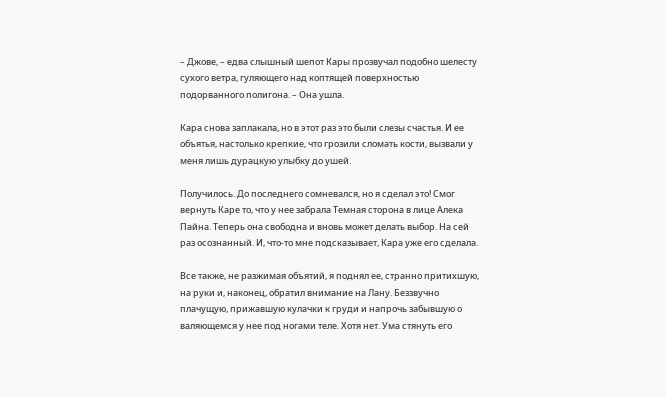– Джове, – едва слышный шепот Кары прозвучал подобно шелесту сухого ветра, гуляющего над коптящей поверхностью подорванного полигона. – Она ушла.

Кара снова заплакала, но в этот раз это были слезы счастья. И ее объятья, настолько крепкие, что грозили сломать кости, вызвали у меня лишь дурацкую улыбку до ушей.

Получилось. До последнего сомневался, но я сделал это! Смог вернуть Каре то, что у нее забрала Темная сторона в лице Алека Пайна. Теперь она свободна и вновь может делать выбор. На сей раз осознанный. И, что-то мне подсказывает, Кара уже его сделала.

Все также, не разжимая объятий, я поднял ее, странно притихшую, на руки и, наконец, обратил внимание на Лану. Беззвучно плачущую, прижавшую кулачки к груди и напрочь забывшую о валяющемся у нее под ногами теле. Хотя нет. Ума стянуть его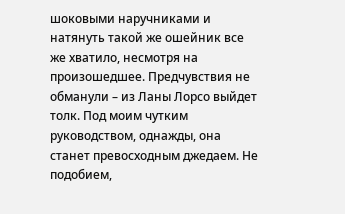шоковыми наручниками и натянуть такой же ошейник все же хватило, несмотря на произошедшее. Предчувствия не обманули – из Ланы Лорсо выйдет толк. Под моим чутким руководством, однажды, она станет превосходным джедаем. Не подобием,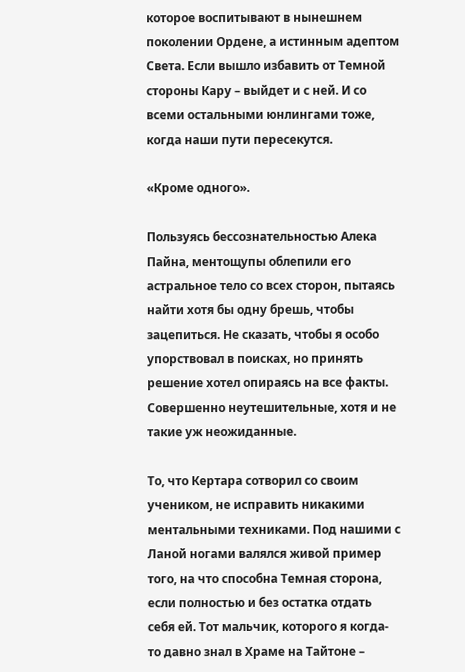которое воспитывают в нынешнем поколении Ордене, а истинным адептом Света. Если вышло избавить от Темной стороны Кару – выйдет и с ней. И со всеми остальными юнлингами тоже, когда наши пути пересекутся.

«Кроме одного».

Пользуясь бессознательностью Алека Пайна, ментощупы облепили его астральное тело со всех сторон, пытаясь найти хотя бы одну брешь, чтобы зацепиться. Не сказать, чтобы я особо упорствовал в поисках, но принять решение хотел опираясь на все факты. Совершенно неутешительные, хотя и не такие уж неожиданные.

То, что Кертара сотворил со своим учеником, не исправить никакими ментальными техниками. Под нашими с Ланой ногами валялся живой пример того, на что способна Темная сторона, если полностью и без остатка отдать себя ей. Тот мальчик, которого я когда-то давно знал в Храме на Тайтоне –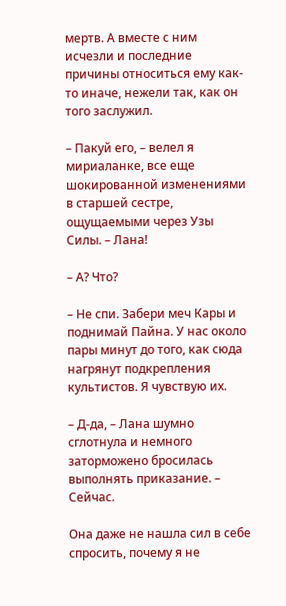мертв. А вместе с ним исчезли и последние причины относиться ему как-то иначе, нежели так, как он того заслужил.

– Пакуй его, – велел я мириаланке, все еще шокированной изменениями в старшей сестре, ощущаемыми через Узы Силы. – Лана!

– А? Что?

– Не спи. Забери меч Кары и поднимай Пайна. У нас около пары минут до того, как сюда нагрянут подкрепления культистов. Я чувствую их.

– Д-да, – Лана шумно сглотнула и немного заторможено бросилась выполнять приказание. – Сейчас.

Она даже не нашла сил в себе спросить, почему я не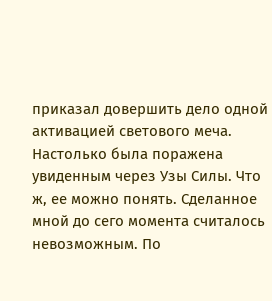приказал довершить дело одной активацией светового меча. Настолько была поражена увиденным через Узы Силы. Что ж, ее можно понять. Сделанное мной до сего момента считалось невозможным. По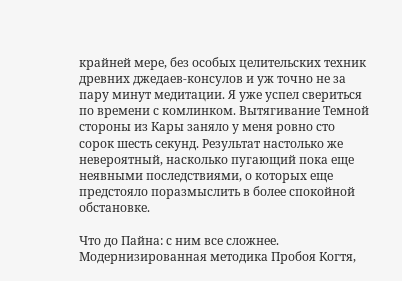крайней мере, без особых целительских техник древних джедаев-консулов и уж точно не за пару минут медитации. Я уже успел свериться по времени с комлинком. Вытягивание Темной стороны из Кары заняло у меня ровно сто сорок шесть секунд. Результат настолько же невероятный, насколько пугающий пока еще неявными последствиями, о которых еще предстояло поразмыслить в более спокойной обстановке.

Что до Пайна: с ним все сложнее. Модернизированная методика Пробоя Когтя,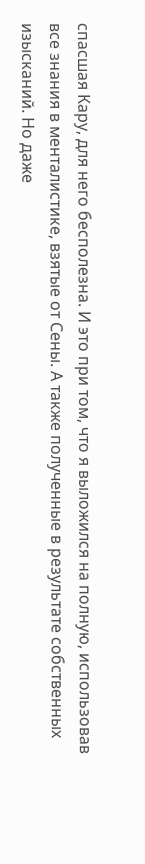спасшая Кару, для него бесполезна. И это при том, что я выложился на полную, использовав все знания в менталистике, взятые от Сены. А также полученные в результате собственных изысканий. Но даже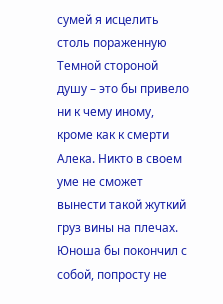сумей я исцелить столь пораженную Темной стороной душу – это бы привело ни к чему иному, кроме как к смерти Алека. Никто в своем уме не сможет вынести такой жуткий груз вины на плечах. Юноша бы покончил с собой, попросту не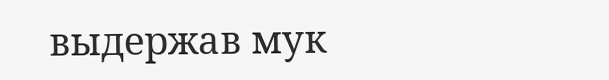выдержав мук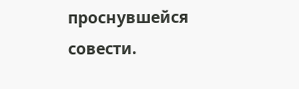проснувшейся совести.